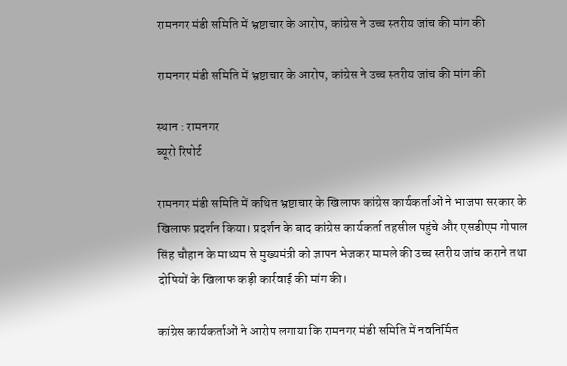रामनगर मंडी समिति में भ्रष्टाचार के आरोप, कांग्रेस ने उच्च स्तरीय जांच की मांग की

रामनगर मंडी समिति में भ्रष्टाचार के आरोप, कांग्रेस ने उच्च स्तरीय जांच की मांग की

स्थान : रामनगर
ब्यूरो रिपोर्ट

रामनगर मंडी समिति में कथित भ्रष्टाचार के खिलाफ कांग्रेस कार्यकर्ताओं ने भाजपा सरकार के खिलाफ प्रदर्शन किया। प्रदर्शन के बाद कांग्रेस कार्यकर्ता तहसील पहुंचे और एसडीएम गोपाल सिंह चौहान के माध्यम से मुख्यमंत्री को ज्ञापन भेजकर मामले की उच्च स्तरीय जांच कराने तथा दोषियों के खिलाफ कड़ी कार्रवाई की मांग की।

कांग्रेस कार्यकर्ताओं ने आरोप लगाया कि रामनगर मंडी समिति में नवनिर्मित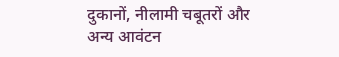दुकानों, नीलामी चबूतरों और अन्य आवंटन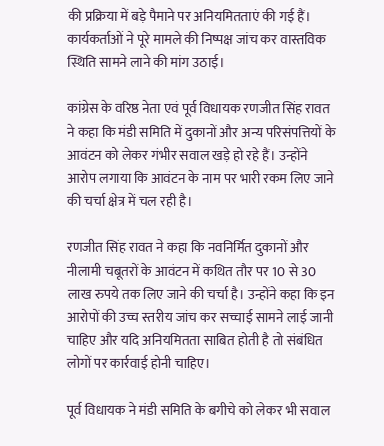की प्रक्रिया में बड़े पैमाने पर अनियमितताएं की गई हैं। कार्यकर्ताओं ने पूरे मामले की निष्पक्ष जांच कर वास्तविक स्थिति सामने लाने की मांग उठाई।

कांग्रेस के वरिष्ठ नेता एवं पूर्व विधायक रणजीत सिंह रावत ने कहा कि मंडी समिति में दुकानों और अन्य परिसंपत्तियों के आवंटन को लेकर गंभीर सवाल खड़े हो रहे हैं। उन्होंने आरोप लगाया कि आवंटन के नाम पर भारी रकम लिए जाने की चर्चा क्षेत्र में चल रही है।

रणजीत सिंह रावत ने कहा कि नवनिर्मित दुकानों और नीलामी चबूतरों के आवंटन में कथित तौर पर 10 से 30 लाख रुपये तक लिए जाने की चर्चा है। उन्होंने कहा कि इन आरोपों की उच्च स्तरीय जांच कर सच्चाई सामने लाई जानी चाहिए और यदि अनियमितता साबित होती है तो संबंधित लोगों पर कार्रवाई होनी चाहिए।

पूर्व विधायक ने मंडी समिति के बगीचे को लेकर भी सवाल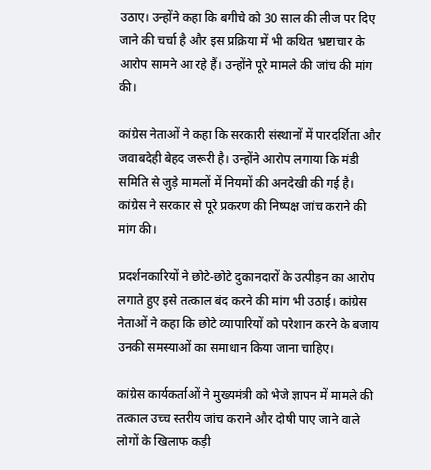उठाए। उन्होंने कहा कि बगीचे को 30 साल की लीज पर दिए जाने की चर्चा है और इस प्रक्रिया में भी कथित भ्रष्टाचार के आरोप सामने आ रहे हैं। उन्होंने पूरे मामले की जांच की मांग की।

कांग्रेस नेताओं ने कहा कि सरकारी संस्थानों में पारदर्शिता और जवाबदेही बेहद जरूरी है। उन्होंने आरोप लगाया कि मंडी समिति से जुड़े मामलों में नियमों की अनदेखी की गई है। कांग्रेस ने सरकार से पूरे प्रकरण की निष्पक्ष जांच कराने की मांग की।

प्रदर्शनकारियों ने छोटे-छोटे दुकानदारों के उत्पीड़न का आरोप लगाते हुए इसे तत्काल बंद करने की मांग भी उठाई। कांग्रेस नेताओं ने कहा कि छोटे व्यापारियों को परेशान करने के बजाय उनकी समस्याओं का समाधान किया जाना चाहिए।

कांग्रेस कार्यकर्ताओं ने मुख्यमंत्री को भेजे ज्ञापन में मामले की तत्काल उच्च स्तरीय जांच कराने और दोषी पाए जाने वाले लोगों के खिलाफ कड़ी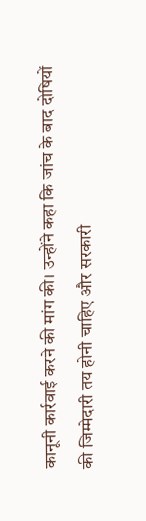कानूनी कार्रवाई करने की मांग की। उन्होंने कहा कि जांच के बाद दोषियों की जिम्मेदारी तय होनी चाहिए और सरकारी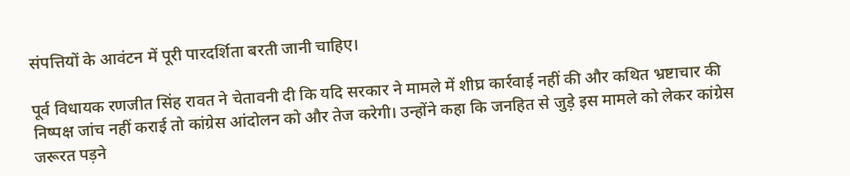संपत्तियों के आवंटन में पूरी पारदर्शिता बरती जानी चाहिए।

पूर्व विधायक रणजीत सिंह रावत ने चेतावनी दी कि यदि सरकार ने मामले में शीघ्र कार्रवाई नहीं की और कथित भ्रष्टाचार की निष्पक्ष जांच नहीं कराई तो कांग्रेस आंदोलन को और तेज करेगी। उन्होंने कहा कि जनहित से जुड़े इस मामले को लेकर कांग्रेस जरूरत पड़ने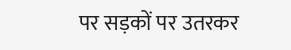पर सड़कों पर उतरकर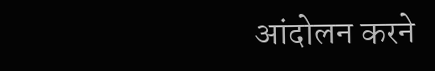आंदोलन करने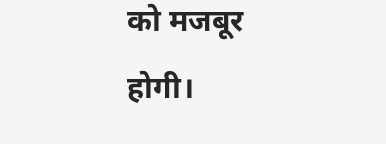को मजबूर होगी।